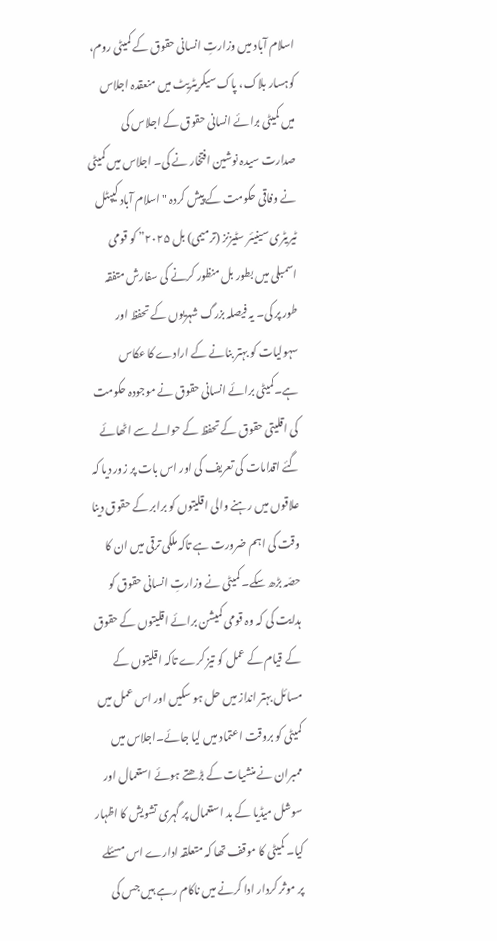اسلام آباد میں وزارتِ انسانی حقوق کے کمیٹی روم، کوہسار بلاک، پاک سیکریٹریٹ میں منعقدہ اجلاس میں کمیٹی برائے انسانی حقوق کے اجلاس کی صدارت سیدہ نوشین افتخار نے کی۔ اجلاس میں کمیٹی نے وفاقی حکومت کے پیش کردہ "اسلام آباد کیپٹل ٹیریٹری سینیئر سٹیزنز (ترمیمی) بل ۲۰۲۵” کو قومی اسمبلی میں بطور بل منظور کرنے کی سفارش متفقہ طور پر کی۔ یہ فیصلہ بزرگ شہریوں کے تحفظ اور سہولیات کو بہتر بنانے کے ارادے کا عکاس ہے۔کمیٹی برائے انسانی حقوق نے موجودہ حکومت کی اقلیتی حقوق کے تحفظ کے حوالے سے اٹھائے گئے اقدامات کی تعریف کی اور اس بات پر زور دیا کہ علاقوں میں رہنے والی اقلیتوں کو برابر کے حقوق دینا وقت کی اہم ضرورت ہے تاکہ ملکی ترقی میں ان کا حصّہ بڑھ سکے۔ کمیٹی نے وزارتِ انسانی حقوق کو ہدایت کی کہ وہ قومی کمیشن برائے اقلیتوں کے حقوق کے قیام کے عمل کو تیز کرے تاکہ اقلیتوں کے مسائل بہتر انداز میں حل ہو سکیں اور اس عمل میں کمیٹی کو بروقت اعتماد میں لیا جائے۔اجلاس میں ممبران نے منشیات کے بڑھتے ہوئے استعمال اور سوشل میڈیا کے بد استعمال پر گہری تشویش کا اظہار کیا۔ کمیٹی کا موقف تھا کہ متعلقہ ادارے اس مسئلے پر موثر کردار ادا کرنے میں ناکام رہے ہیں جس کی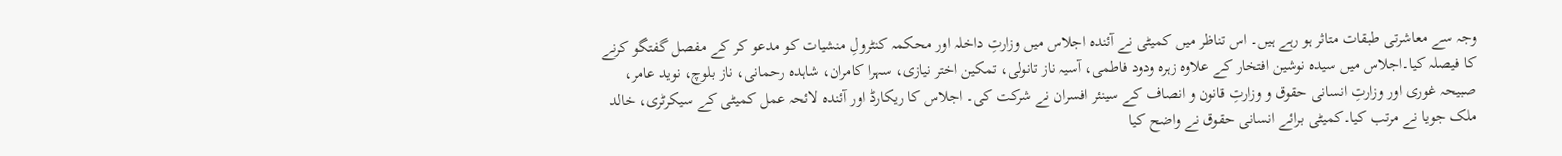وجہ سے معاشرتی طبقات متاثر ہو رہے ہیں۔ اس تناظر میں کمیٹی نے آئندہ اجلاس میں وزارتِ داخلہ اور محکمہ کنٹرولِ منشیات کو مدعو کر کے مفصل گفتگو کرنے کا فیصلہ کیا۔اجلاس میں سیدہ نوشین افتخار کے علاوہ زہرہ ودود فاطمی، آسیہ ناز تانولی، تمکین اختر نیازی، سہرا کامران، شاہدہ رحمانی، ناز بلوچ، نوید عامر، صبیحہ غوری اور وزارتِ انسانی حقوق و وزارتِ قانون و انصاف کے سینئر افسران نے شرکت کی۔ اجلاس کا ریکارڈ اور آئندہ لائحہ عمل کمیٹی کے سیکرٹری، خالد ملک جویا نے مرتب کیا۔کمیٹی برائے انسانی حقوق نے واضح کیا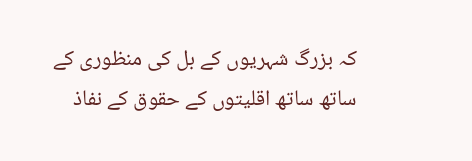کہ بزرگ شہریوں کے بل کی منظوری کے ساتھ ساتھ اقلیتوں کے حقوق کے نفاذ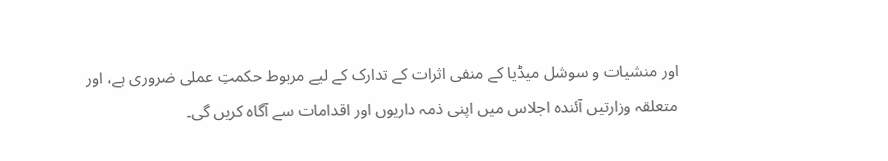اور منشیات و سوشل میڈیا کے منفی اثرات کے تدارک کے لیے مربوط حکمتِ عملی ضروری ہے، اور متعلقہ وزارتیں آئندہ اجلاس میں اپنی ذمہ داریوں اور اقدامات سے آگاہ کریں گی۔